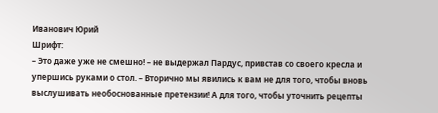Иванович Юрий
Шрифт:
– Это даже уже не смешно! – не выдержал Пардус, привстав со своего кресла и упершись руками о стол. – Вторично мы явились к вам не для того, чтобы вновь выслушивать необоснованные претензии! А для того, чтобы уточнить рецепты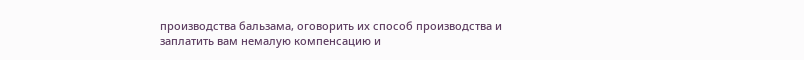производства бальзама, оговорить их способ производства и заплатить вам немалую компенсацию и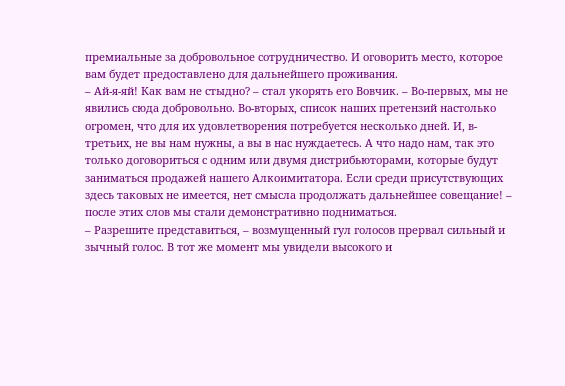премиальные за добровольное сотрудничество. И оговорить место, которое вам будет предоставлено для дальнейшего проживания.
– Ай-я-яй! Как вам не стыдно? – стал укорять его Вовчик. – Во-первых, мы не явились сюда добровольно. Во-вторых, список наших претензий настолько огромен, что для их удовлетворения потребуется несколько дней. И, в-третьих, не вы нам нужны, а вы в нас нуждаетесь. А что надо нам, так это только договориться с одним или двумя дистрибьюторами, которые будут заниматься продажей нашего Алкоимитатора. Если среди присутствующих здесь таковых не имеется, нет смысла продолжать дальнейшее совещание! – после этих слов мы стали демонстративно подниматься.
– Разрешите представиться, – возмущенный гул голосов прервал сильный и зычный голос. В тот же момент мы увидели высокого и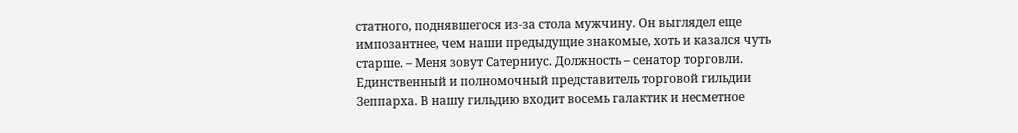статного, поднявшегося из-за стола мужчину. Он выглядел еще импозантнее, чем наши предыдущие знакомые, хоть и казался чуть старше. – Меня зовут Сатерниус. Должность – сенатор торговли. Единственный и полномочный представитель торговой гильдии Зеппарха. В нашу гильдию входит восемь галактик и несметное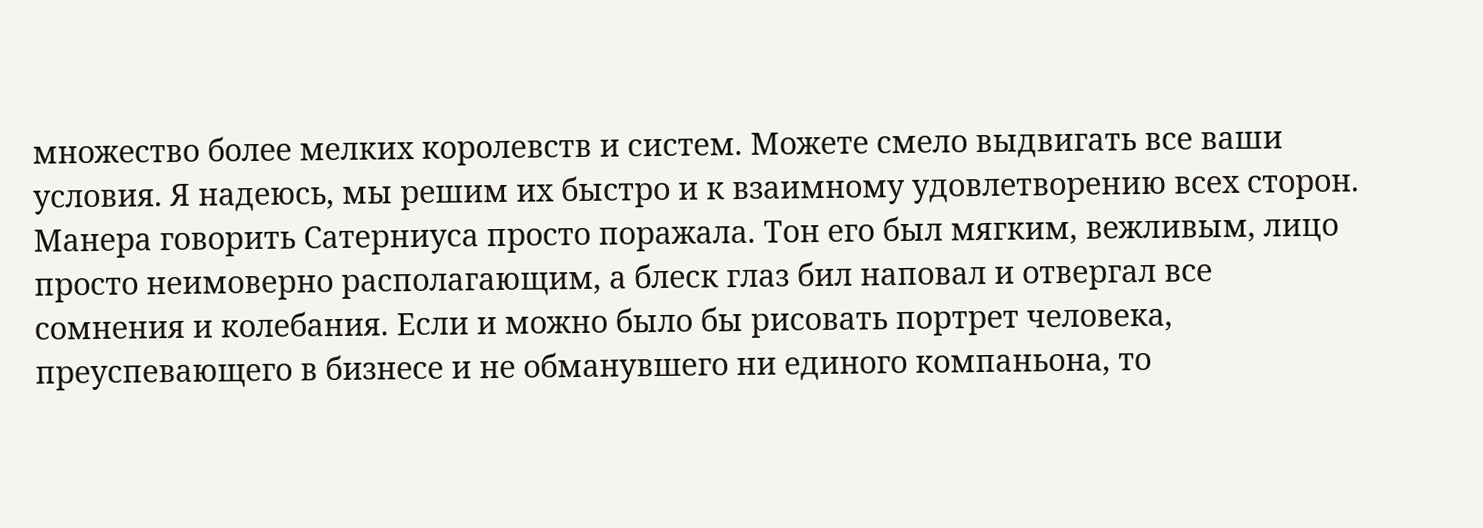множество более мелких королевств и систем. Можете смело выдвигать все ваши условия. Я надеюсь, мы решим их быстро и к взаимному удовлетворению всех сторон.
Манера говорить Сатерниуса просто поражала. Тон его был мягким, вежливым, лицо просто неимоверно располагающим, а блеск глаз бил наповал и отвергал все сомнения и колебания. Если и можно было бы рисовать портрет человека, преуспевающего в бизнесе и не обманувшего ни единого компаньона, то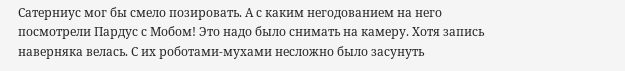Сатерниус мог бы смело позировать. А с каким негодованием на него посмотрели Пардус с Мобом! Это надо было снимать на камеру. Хотя запись наверняка велась. С их роботами-мухами несложно было засунуть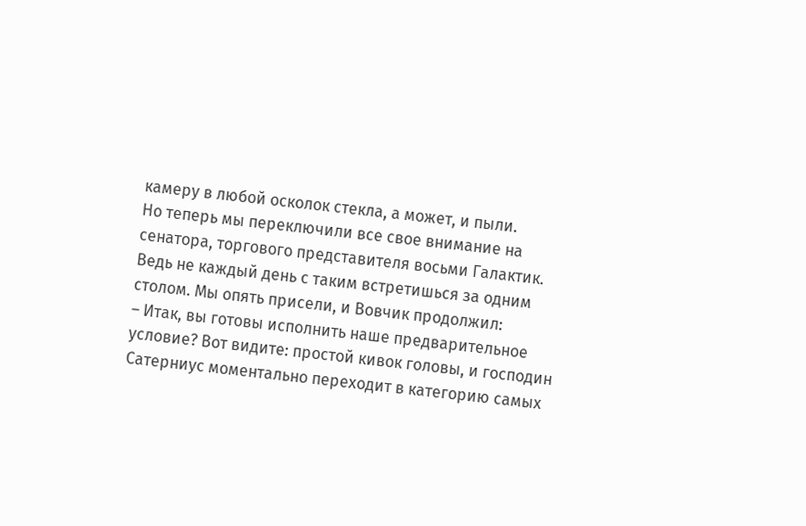камеру в любой осколок стекла, а может, и пыли.
Но теперь мы переключили все свое внимание на сенатора, торгового представителя восьми Галактик. Ведь не каждый день с таким встретишься за одним столом. Мы опять присели, и Вовчик продолжил:
– Итак, вы готовы исполнить наше предварительное условие? Вот видите: простой кивок головы, и господин Сатерниус моментально переходит в категорию самых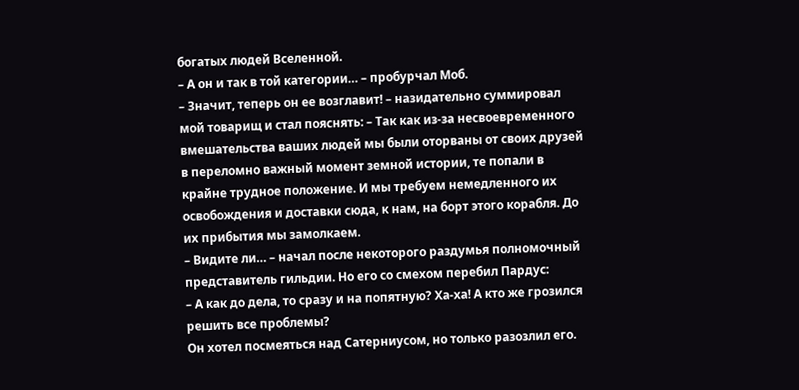богатых людей Вселенной.
– А он и так в той категории… – пробурчал Моб.
– Значит, теперь он ее возглавит! – назидательно суммировал мой товарищ и стал пояснять: – Так как из-за несвоевременного вмешательства ваших людей мы были оторваны от своих друзей в переломно важный момент земной истории, те попали в крайне трудное положение. И мы требуем немедленного их освобождения и доставки сюда, к нам, на борт этого корабля. До их прибытия мы замолкаем.
– Видите ли… – начал после некоторого раздумья полномочный представитель гильдии. Но его со смехом перебил Пардус:
– А как до дела, то сразу и на попятную? Ха-ха! А кто же грозился решить все проблемы?
Он хотел посмеяться над Сатерниусом, но только разозлил его.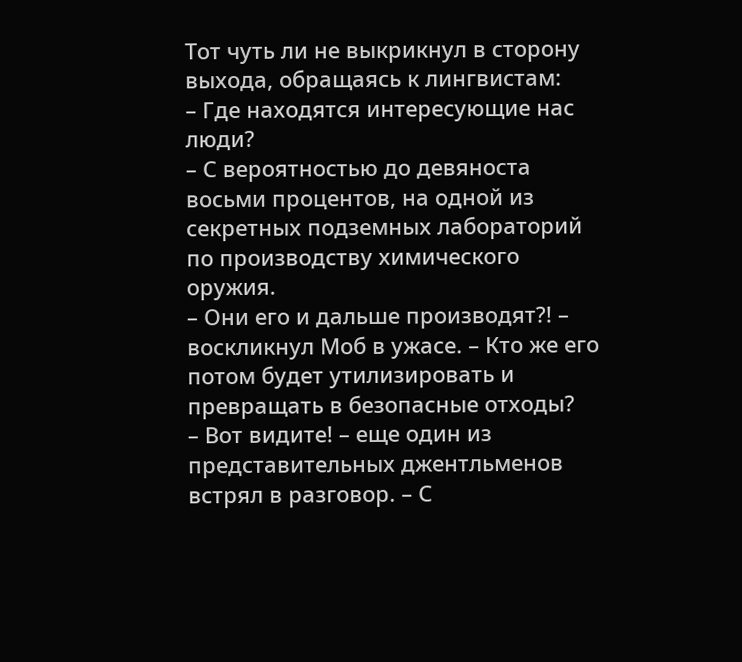Тот чуть ли не выкрикнул в сторону выхода, обращаясь к лингвистам:
– Где находятся интересующие нас люди?
– С вероятностью до девяноста восьми процентов, на одной из секретных подземных лабораторий по производству химического оружия.
– Они его и дальше производят?! – воскликнул Моб в ужасе. – Кто же его потом будет утилизировать и превращать в безопасные отходы?
– Вот видите! – еще один из представительных джентльменов встрял в разговор. – С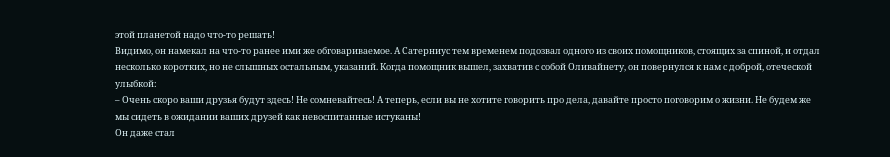этой планетой надо что-то решать!
Видимо, он намекал на что-то ранее ими же обговариваемое. А Сатерниус тем временем подозвал одного из своих помощников, стоящих за спиной, и отдал несколько коротких, но не слышных остальным, указаний. Когда помощник вышел, захватив с собой Оливайнету, он повернулся к нам с доброй, отеческой улыбкой:
– Очень скоро ваши друзья будут здесь! Не сомневайтесь! А теперь, если вы не хотите говорить про дела, давайте просто поговорим о жизни. Не будем же мы сидеть в ожидании ваших друзей как невоспитанные истуканы!
Он даже стал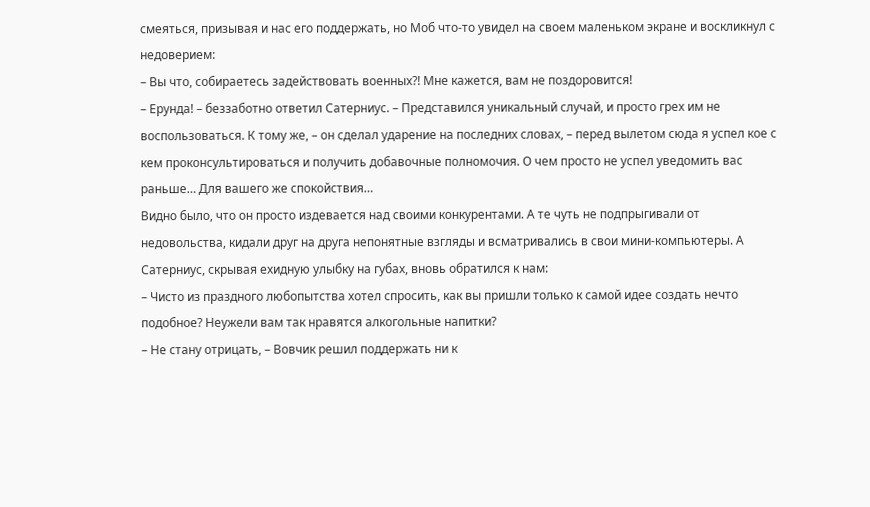смеяться, призывая и нас его поддержать, но Моб что-то увидел на своем маленьком экране и воскликнул с недоверием:
– Вы что, собираетесь задействовать военных?! Мне кажется, вам не поздоровится!
– Ерунда! – беззаботно ответил Сатерниус. – Представился уникальный случай, и просто грех им не воспользоваться. К тому же, – он сделал ударение на последних словах, – перед вылетом сюда я успел кое с кем проконсультироваться и получить добавочные полномочия. О чем просто не успел уведомить вас раньше… Для вашего же спокойствия…
Видно было, что он просто издевается над своими конкурентами. А те чуть не подпрыгивали от недовольства, кидали друг на друга непонятные взгляды и всматривались в свои мини-компьютеры. А Сатерниус, скрывая ехидную улыбку на губах, вновь обратился к нам:
– Чисто из праздного любопытства хотел спросить, как вы пришли только к самой идее создать нечто подобное? Неужели вам так нравятся алкогольные напитки?
– Не стану отрицать, – Вовчик решил поддержать ни к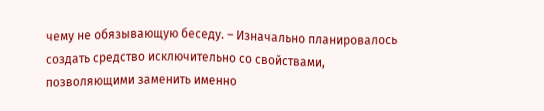чему не обязывающую беседу. – Изначально планировалось создать средство исключительно со свойствами, позволяющими заменить именно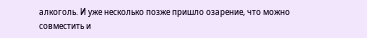алкоголь. И уже несколько позже пришло озарение, что можно совместить и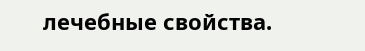лечебные свойства.